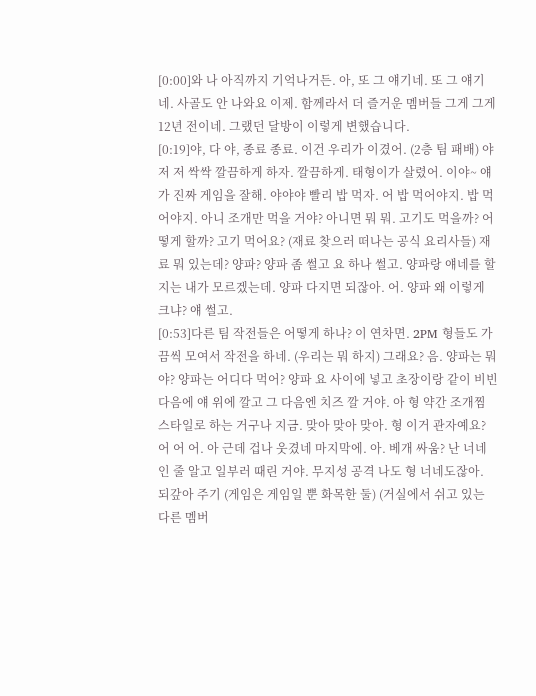[0:00]와 나 아직까지 기억나거든. 아, 또 그 얘기네. 또 그 얘기네. 사골도 안 나와요 이제. 함께라서 더 즐거운 멤버들 그게 그게 12년 전이네. 그랬던 달방이 이렇게 변했습니다.
[0:19]야, 다 야, 종료 종료. 이건 우리가 이겼어. (2층 팀 패배) 야 저 저 싹싹 깔끔하게 하자. 깔끔하게. 태형이가 살렸어. 이야~ 얘가 진짜 게임을 잘해. 야야야 빨리 밥 먹자. 어 밥 먹어야지. 밥 먹어야지. 아니 조개만 먹을 거야? 아니면 뭐 뭐. 고기도 먹을까? 어떻게 할까? 고기 먹어요? (재료 찾으러 떠나는 공식 요리사들) 재료 뭐 있는데? 양파? 양파 좀 썰고 요 하나 썰고. 양파랑 얘네를 할지는 내가 모르겠는데. 양파 다지면 되잖아. 어. 양파 왜 이렇게 크냐? 얘 썰고.
[0:53]다른 팀 작전들은 어떻게 하나? 이 연차면. 2PM 형들도 가끔씩 모여서 작전을 하네. (우리는 뭐 하지) 그래요? 음. 양파는 뭐야? 양파는 어디다 먹어? 양파 요 사이에 넣고 초장이랑 같이 비빈 다음에 얘 위에 깔고 그 다음엔 치즈 깔 거야. 아 형 약간 조개찜 스타일로 하는 거구나 지금. 맞아 맞아 맞아. 형 이거 관자예요? 어 어 어. 아 근데 겁나 웃겼네 마지막에. 아. 베개 싸움? 난 너네인 줄 알고 일부러 때린 거야. 무지성 공격 나도 형 너네도잖아. 되갚아 주기 (게임은 게임일 뿐 화목한 둘) (거실에서 쉬고 있는 다른 멤버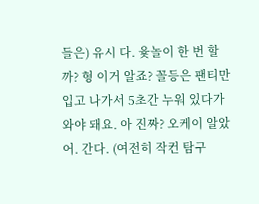들은) 유시 다. 윷놀이 한 번 할까? 형 이거 알죠? 꼴등은 팬티만 입고 나가서 5초간 누워 있다가 와야 돼요. 아 진짜? 오케이 알았어. 간다. (여전히 작컨 탐구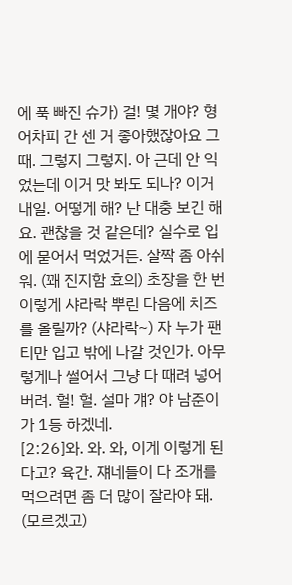에 푹 빠진 슈가) 걸! 몇 개야? 형 어차피 간 센 거 좋아했잖아요 그때. 그렇지 그렇지. 아 근데 안 익었는데 이거 맛 봐도 되나? 이거 내일. 어떻게 해? 난 대충 보긴 해요. 괜찮을 것 같은데? 실수로 입에 묻어서 먹었거든. 살짝 좀 아쉬워. (꽤 진지함 효의) 초장을 한 번 이렇게 샤라락 뿌린 다음에 치즈를 올릴까? (샤라락~) 자 누가 팬티만 입고 밖에 나갈 것인가. 아무렇게나 썰어서 그냥 다 때려 넣어 버려. 헐! 헐. 설마 걔? 야 남준이가 1등 하겠네.
[2:26]와. 와. 와, 이게 이렇게 된다고? 육간. 쟤네들이 다 조개를 먹으려면 좀 더 많이 잘라야 돼. (모르겠고)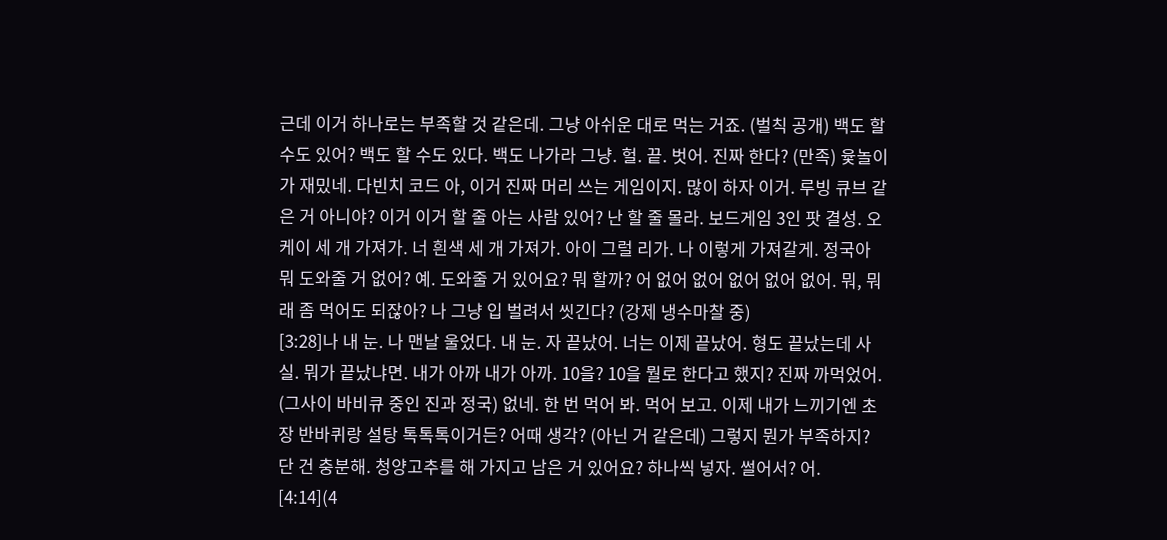근데 이거 하나로는 부족할 것 같은데. 그냥 아쉬운 대로 먹는 거죠. (벌칙 공개) 백도 할 수도 있어? 백도 할 수도 있다. 백도 나가라 그냥. 헐. 끝. 벗어. 진짜 한다? (만족) 윷놀이가 재밌네. 다빈치 코드 아, 이거 진짜 머리 쓰는 게임이지. 많이 하자 이거. 루빙 큐브 같은 거 아니야? 이거 이거 할 줄 아는 사람 있어? 난 할 줄 몰라. 보드게임 3인 팟 결성. 오케이 세 개 가져가. 너 흰색 세 개 가져가. 아이 그럴 리가. 나 이렇게 가져갈게. 정국아 뭐 도와줄 거 없어? 예. 도와줄 거 있어요? 뭐 할까? 어 없어 없어 없어 없어 없어. 뭐, 뭐래 좀 먹어도 되잖아? 나 그냥 입 벌려서 씻긴다? (강제 냉수마찰 중)
[3:28]나 내 눈. 나 맨날 울었다. 내 눈. 자 끝났어. 너는 이제 끝났어. 형도 끝났는데 사실. 뭐가 끝났냐면. 내가 아까 내가 아까. 10을? 10을 뭘로 한다고 했지? 진짜 까먹었어. (그사이 바비큐 중인 진과 정국) 없네. 한 번 먹어 봐. 먹어 보고. 이제 내가 느끼기엔 초장 반바퀴랑 설탕 톡톡톡이거든? 어때 생각? (아닌 거 같은데) 그렇지 뭔가 부족하지? 단 건 충분해. 청양고추를 해 가지고 남은 거 있어요? 하나씩 넣자. 썰어서? 어.
[4:14](4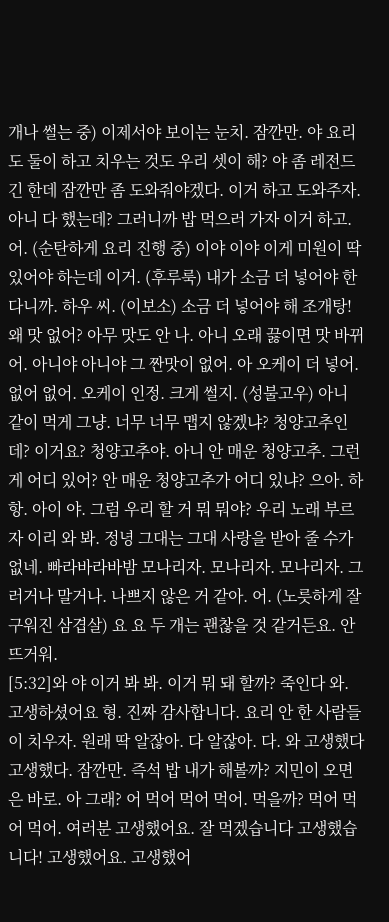개나 썰는 중) 이제서야 보이는 눈치. 잠깐만. 야 요리도 둘이 하고 치우는 것도 우리 셋이 해? 야 좀 레전드긴 한데 잠깐만 좀 도와줘야겠다. 이거 하고 도와주자. 아니 다 했는데? 그러니까 밥 먹으러 가자 이거 하고. 어. (순탄하게 요리 진행 중) 이야 이야 이게 미원이 딱 있어야 하는데 이거. (후루룩) 내가 소금 더 넣어야 한다니까. 하우 씨. (이보소) 소금 더 넣어야 해 조개탕! 왜 맛 없어? 아무 맛도 안 나. 아니 오래 끓이면 맛 바뀌어. 아니야 아니야 그 짠맛이 없어. 아 오케이 더 넣어. 없어 없어. 오케이 인정. 크게 썰지. (성불고우) 아니 같이 먹게 그냥. 너무 너무 맵지 않겠냐? 청양고추인데? 이거요? 청양고추야. 아니 안 매운 청양고추. 그런 게 어디 있어? 안 매운 청양고추가 어디 있냐? 으아. 하항. 아이 야. 그럼 우리 할 거 뭐 뭐야? 우리 노래 부르자 이리 와 봐. 정녕 그대는 그대 사랑을 받아 줄 수가 없네. 빠라바라바밤 모나리자. 모나리자. 모나리자. 그러거나 말거나. 나쁘지 않은 거 같아. 어. (노릇하게 잘 구워진 삼겹살) 요 요 두 개는 괜찮을 것 같거든요. 안 뜨거워.
[5:32]와 야 이거 봐 봐. 이거 뭐 돼 할까? 죽인다 와. 고생하셨어요 형. 진짜 감사합니다. 요리 안 한 사람들이 치우자. 원래 딱 알잖아. 다 알잖아. 다. 와 고생했다 고생했다. 잠깐만. 즉석 밥 내가 해볼까? 지민이 오면은 바로. 아 그래? 어 먹어 먹어 먹어. 먹을까? 먹어 먹어 먹어. 여러분 고생했어요. 잘 먹겠습니다 고생했습니다! 고생했어요. 고생했어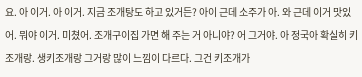요. 아 이거. 아 이거. 지금 조개탕도 하고 있거든? 아이 근데 소주가 아. 와 근데 이거 맛있어. 뭐야 이거. 미쳤어. 조개구이집 가면 해 주는 거 아니야? 어 그거야. 아 정국아 확실히 키조개랑. 생키조개랑 그거랑 많이 느낌이 다르다. 그건 키조개가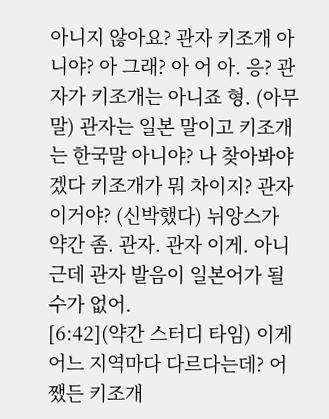아니지 않아요? 관자 키조개 아니야? 아 그래? 아 어 아. 응? 관자가 키조개는 아니죠 형. (아무 말) 관자는 일본 말이고 키조개는 한국말 아니야? 나 찾아봐야겠다 키조개가 뭐 차이지? 관자 이거야? (신박했다) 뉘앙스가 약간 좀. 관자. 관자 이게. 아니 근데 관자 발음이 일본어가 될 수가 없어.
[6:42](약간 스터디 타임) 이게 어느 지역마다 다르다는데? 어쨌든 키조개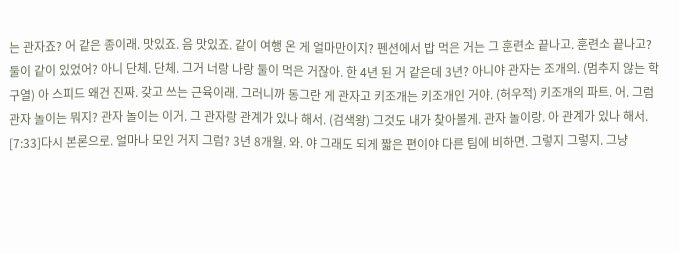는 관자죠? 어 같은 종이래. 맛있죠. 음 맛있죠. 같이 여행 온 게 얼마만이지? 펜션에서 밥 먹은 거는 그 훈련소 끝나고. 훈련소 끝나고? 둘이 같이 있었어? 아니 단체. 단체. 그거 너랑 나랑 둘이 먹은 거잖아. 한 4년 된 거 같은데 3년? 아니야 관자는 조개의. (멈추지 않는 학구열) 아 스피드 왜건 진짜. 갖고 쓰는 근육이래. 그러니까 동그란 게 관자고 키조개는 키조개인 거야. (허우적) 키조개의 파트. 어. 그럼 관자 놀이는 뭐지? 관자 놀이는 이거. 그 관자랑 관계가 있나 해서. (검색왕) 그것도 내가 찾아볼게. 관자 놀이랑. 아 관계가 있나 해서.
[7:33]다시 본론으로. 얼마나 모인 거지 그럼? 3년 8개월. 와. 야 그래도 되게 짧은 편이야 다른 팀에 비하면. 그렇지 그렇지. 그냥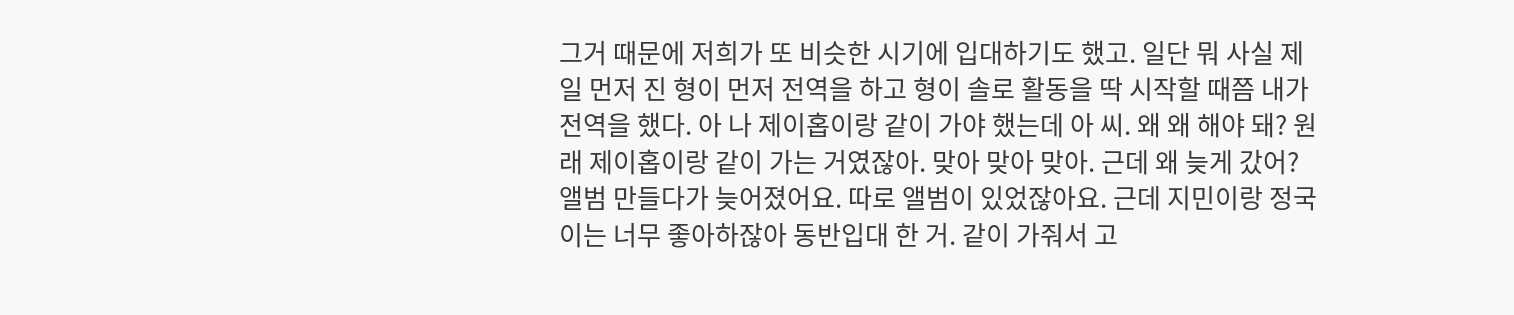그거 때문에 저희가 또 비슷한 시기에 입대하기도 했고. 일단 뭐 사실 제일 먼저 진 형이 먼저 전역을 하고 형이 솔로 활동을 딱 시작할 때쯤 내가 전역을 했다. 아 나 제이홉이랑 같이 가야 했는데 아 씨. 왜 왜 해야 돼? 원래 제이홉이랑 같이 가는 거였잖아. 맞아 맞아 맞아. 근데 왜 늦게 갔어? 앨범 만들다가 늦어졌어요. 따로 앨범이 있었잖아요. 근데 지민이랑 정국이는 너무 좋아하잖아 동반입대 한 거. 같이 가줘서 고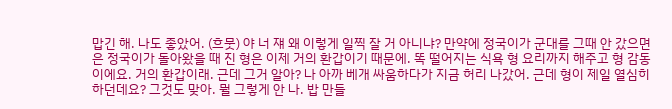맙긴 해. 나도 좋았어. (흐뭇) 야 너 쟤 왜 이렇게 일찍 잘 거 아니냐? 만약에 정국이가 군대를 그때 안 갔으면은 정국이가 돌아왔을 때 진 형은 이제 거의 환갑이기 때문에. 똑 떨어지는 식욕 형 요리까지 해주고 형 감동이에요. 거의 환갑이래. 근데 그거 알아? 나 아까 베개 싸움하다가 지금 허리 나갔어. 근데 형이 제일 열심히 하던데요? 그것도 맞아. 뭘 그렇게 안 나. 밥 만들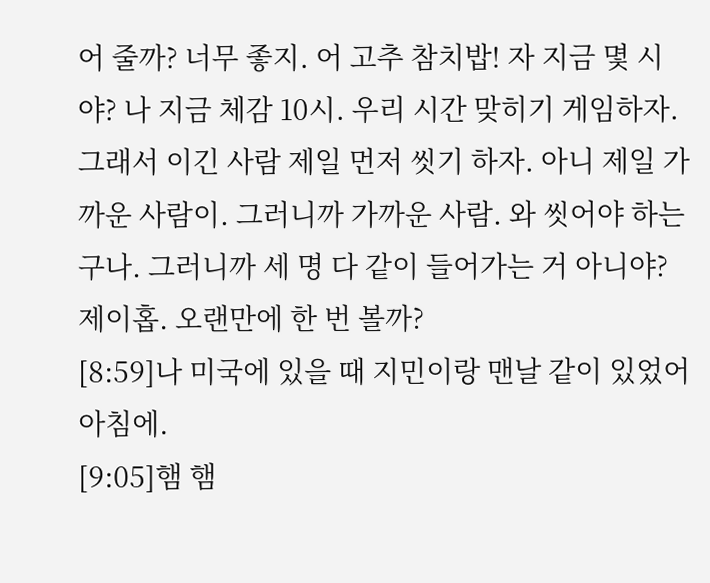어 줄까? 너무 좋지. 어 고추 참치밥! 자 지금 몇 시야? 나 지금 체감 10시. 우리 시간 맞히기 게임하자. 그래서 이긴 사람 제일 먼저 씻기 하자. 아니 제일 가까운 사람이. 그러니까 가까운 사람. 와 씻어야 하는구나. 그러니까 세 명 다 같이 들어가는 거 아니야? 제이홉. 오랜만에 한 번 볼까?
[8:59]나 미국에 있을 때 지민이랑 맨날 같이 있었어 아침에.
[9:05]햄 햄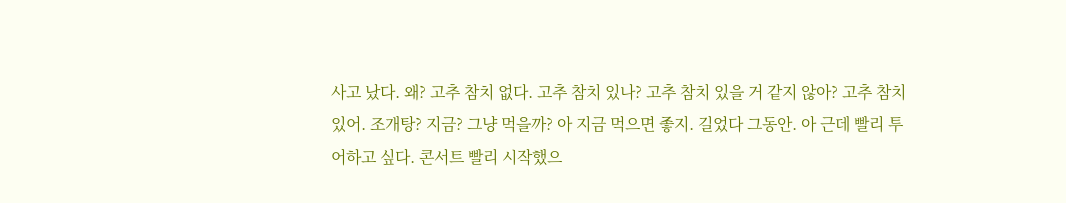사고 났다. 왜? 고추 참치 없다. 고추 참치 있나? 고추 참치 있을 거 같지 않아? 고추 참치 있어. 조개탕? 지금? 그냥 먹을까? 아 지금 먹으면 좋지. 길었다 그동안. 아 근데 빨리 투어하고 싶다. 콘서트 빨리 시작했으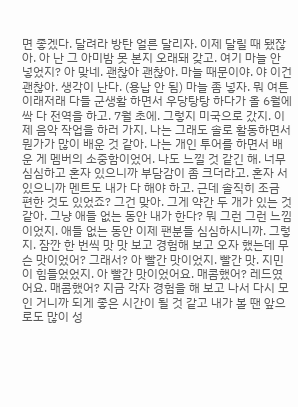면 좋겠다. 달려라 방탄 얼른 달리자. 이제 달릴 때 됐잖아. 아 난 그 아미밤 못 본지 오래돼 갖고. 여기 마늘 안 넣었지? 아 맞네. 괜찮아 괜찮아. 마늘 때문이야. 야 이건 괜찮아. 생각이 난다. (용납 안 됨) 마늘 좀 넣자. 뭐 여튼 이래저래 다들 군생활 하면서 우당탕탕 하다가 올 6월에 싹 다 전역을 하고. 7월 초에. 그렇지 미국으로 갔지. 이제 음악 작업을 하러 가지. 나는 그래도 솔로 활동하면서 뭔가가 많이 배운 것 같아. 나는 개인 투어를 하면서 배운 게 멤버의 소중함이었어. 나도 느낄 것 같긴 해. 너무 심심하고 혼자 있으니까 부담감이 좀 크더라고. 혼자 서 있으니까 멘트도 내가 다 해야 하고. 근데 솔직히 조금 편한 것도 있었죠? 그건 맞아. 그게 약간 두 개가 있는 것 같아. 그냥 애들 없는 동안 내가 한다? 뭐 그런 그런 느낌이었지. 애들 없는 동안 이제 팬분들 심심하시니까. 그렇지. 잠깐 한 번씩 맛 맛 보고 경험해 보고 오자 했는데 무슨 맛이었어? 그래서? 아 빨간 맛이었지. 빨간 맛. 지민이 힘들었었지. 아 빨간 맛이었어요. 매콤했어? 레드였어요. 매콤했어? 지금 각자 경험을 해 보고 나서 다시 모인 거니까 되게 좋은 시간이 될 것 같고 내가 볼 땐 앞으로도 많이 성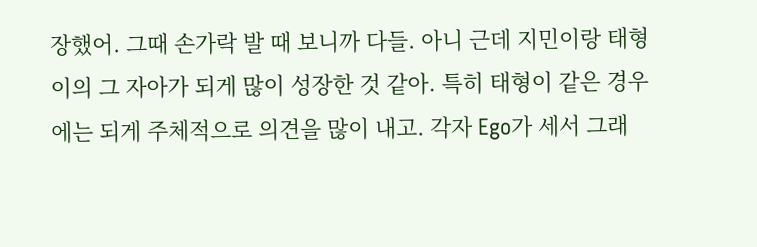장했어. 그때 손가락 발 때 보니까 다들. 아니 근데 지민이랑 태형이의 그 자아가 되게 많이 성장한 것 같아. 특히 태형이 같은 경우에는 되게 주체적으로 의견을 많이 내고. 각자 Ego가 세서 그래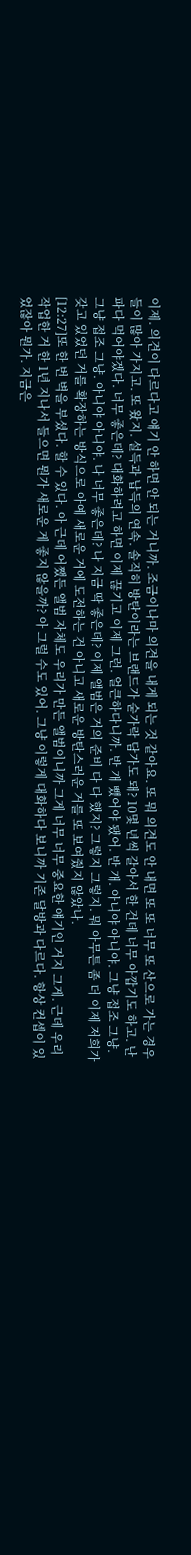이제. 의견이 다르다고 얘기 안 하면 안 되는 거니까. 조금이나마 의견을 내게 되는 것 같아요. 또 뭐 의견도 안 내면 또 또 너무 또 산으로 가는 경우들이 많아 가지고. 또 왔지. 설득과 납득의 연속. 솔직히 방탄이라는 브랜드가 숟가락 담가도 돼? 10몇 년씩 갈아서 한 건데 너무 아깝기도 하고. 난 파다 먹어야겠다. 너무 좋은데? 대화하려고 하면 이제 끊기고 이제 그런. 얼큰하다니까. 반 개 뺐어야 됐어. 반 개. 아니야 아니야. 그냥 접조 그냥. 그냥 접조 그냥. 아니야 아니야. 나 너무 좋은데? 나 지금 딱 좋은데? 이제 앨범은 거의 준비 다 다 했지? 그렇지 그렇지. 뭐 아무튼 좀 더 이제 저희가 갖고 있었던 거를 확장하는 방식으로 아예 새로운 거에 도전하는 건 아니고 새로운 방탄스러운 거를 또 보여줬지 않았나.
[12:27]또 한 번 벽을 부셨다. 할 수 있다. 아 근데 어쨌든 앨범 자체도 우리가 만든 앨범이니까 그게 너무 너무 중요한 얘기인 거지 그게. 근데 우리 작업한 거 한 1년 지나서 들으면 뭔가 새로운 게 좋지 않을까? 아 그럴 수도 있어. 그냥 이렇게 대화하다 보니까 기존 달방과 다르다. 항상 컨셉이 있었잖아 뭔가. 지금은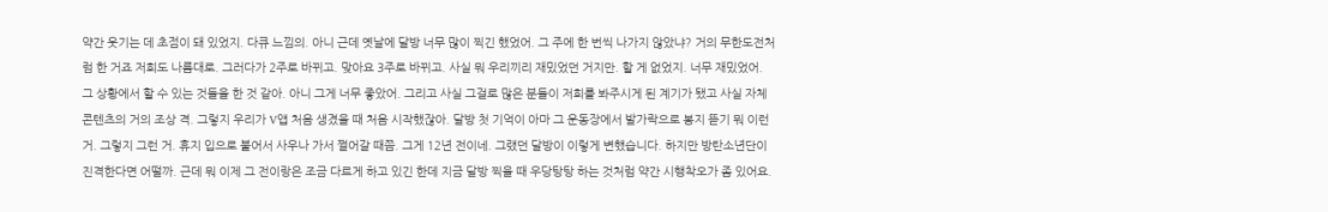약간 웃기는 데 초점이 돼 있었지. 다큐 느낌의. 아니 근데 옛날에 달방 너무 많이 찍긴 했었어. 그 주에 한 번씩 나가지 않았냐? 거의 무한도전처럼 한 거죠 저희도 나름대로. 그러다가 2주로 바뀌고. 맞아요 3주로 바뀌고. 사실 뭐 우리끼리 재밌었던 거지만. 할 게 없었지. 너무 재밌었어. 그 상황에서 할 수 있는 것들을 한 것 같아. 아니 그게 너무 좋았어. 그리고 사실 그걸로 많은 분들이 저희를 봐주시게 된 계기가 됐고 사실 자체 콘텐츠의 거의 조상 격. 그렇지 우리가 V앱 처음 생겼을 때 처음 시작했잖아. 달방 첫 기억이 아마 그 운동장에서 발가락으로 봉지 뜯기 뭐 이런 거. 그렇지 그런 거. 휴지 입으로 불어서 사우나 가서 쩔어갈 때쯤. 그게 12년 전이네. 그랬던 달방이 이렇게 변했습니다. 하지만 방탄소년단이 진격한다면 어떨까. 근데 뭐 이제 그 전이랑은 조금 다르게 하고 있긴 한데 지금 달방 찍을 때 우당탕탕 하는 것처럼 약간 시행착오가 좀 있어요.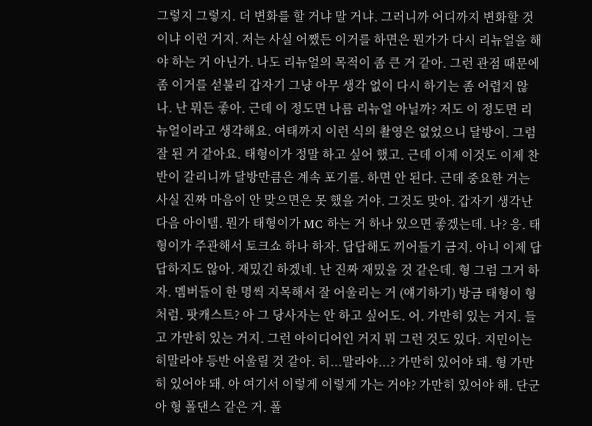그렇지 그렇지. 더 변화를 할 거냐 말 거냐. 그러니까 어디까지 변화할 것이냐 이런 거지. 저는 사실 어쨌든 이거를 하면은 뭔가가 다시 리뉴얼을 해야 하는 거 아닌가. 나도 리뉴얼의 목적이 좀 큰 거 같아. 그런 관점 때문에 좀 이거를 섣불리 갑자기 그냥 아무 생각 없이 다시 하기는 좀 어렵지 않나. 난 뭐든 좋아. 근데 이 정도면 나름 리뉴얼 아닐까? 저도 이 정도면 리뉴얼이라고 생각해요. 여태까지 이런 식의 촬영은 없었으니 달방이. 그럼 잘 된 거 같아요. 태형이가 정말 하고 싶어 했고. 근데 이제 이것도 이제 찬반이 갈리니까 달방만큼은 계속 포기를. 하면 안 된다. 근데 중요한 거는 사실 진짜 마음이 안 맞으면은 못 했을 거야. 그것도 맞아. 갑자기 생각난 다음 아이템. 뭔가 태형이가 MC 하는 거 하나 있으면 좋겠는데. 나? 응. 태형이가 주관해서 토크쇼 하나 하자. 답답해도 끼어들기 금지. 아니 이제 답답하지도 않아. 재밌긴 하겠네. 난 진짜 재밌을 것 같은데. 형 그럼 그거 하자. 멤버들이 한 명씩 지목해서 잘 어울리는 거 (얘기하기) 방금 태형이 형처럼. 팟캐스트? 아 그 당사자는 안 하고 싶어도. 어. 가만히 있는 거지. 들고 가만히 있는 거지. 그런 아이디어인 거지 뭐 그런 것도 있다. 지민이는 히말라야 등반 어울릴 것 같아. 히...말라야...? 가만히 있어야 돼. 형 가만히 있어야 돼. 아 여기서 이렇게 이렇게 가는 거야? 가만히 있어야 해. 단군아 형 폴댄스 같은 거. 폴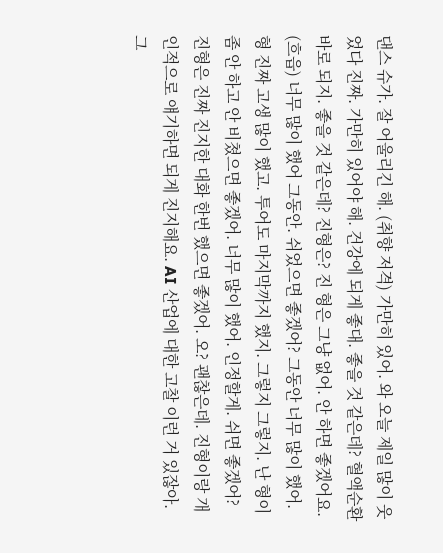댄스 슈가. 잘 어울리긴 해. (취향 저격) 가만히 있어. 와 오늘 제일 많이 웃었다 진짜. 가만히 있어야 해. 건강에 되게 좋대. 좋을 것 같은데? 혈액순환 바로 되지. 좋을 것 같은데? 진형은? 진 형은 그냥 없어. 안 하면 좋겠어요. (흐읍) 너무 많이 했어 그동안. 쉬었으면 좋겠어? 그동안 너무 많이 했어. 형 진짜 고생 많이 했고. 투어도 마지막까지 했지. 그렇지 그렇지. 난 형이 좀 안 하고 안 비쳤으면 좋겠어. 너무 많이 했어. 인정할게. 쉬면 좋겠어? 진형은 진짜 진지한 대화 한번 했으면 좋겠어. 오? 괜찮은데. 진형이랑 개인적으로 얘기하면 되게 진지해요. AI 산업에 대한 고찰 이런 거 있잖아. 그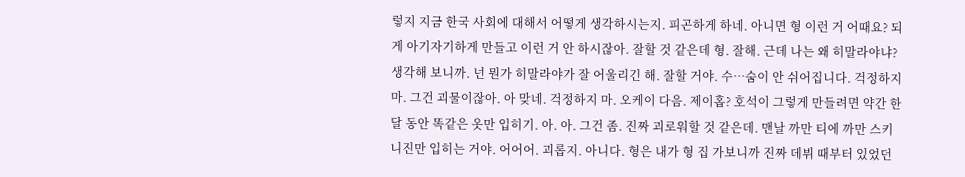렇지 지금 한국 사회에 대해서 어떻게 생각하시는지. 피곤하게 하네. 아니면 형 이런 거 어때요? 되게 아기자기하게 만들고 이런 거 안 하시잖아. 잘할 것 같은데 형. 잘해. 근데 나는 왜 히말라야냐? 생각해 보니까. 넌 뭔가 히말라야가 잘 어울리긴 해. 잘할 거야. 수…숨이 안 쉬어집니다. 걱정하지 마. 그건 괴물이잖아. 아 맞네. 걱정하지 마. 오케이 다음. 제이홉? 호석이 그렇게 만들려면 약간 한 달 동안 똑같은 옷만 입히기. 아. 아. 그건 좀. 진짜 괴로워할 것 같은데. 맨날 까만 티에 까만 스키니진만 입히는 거야. 어어어. 괴롭지. 아니다. 형은 내가 형 집 가보니까 진짜 데뷔 때부터 있었던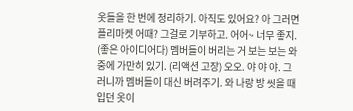옷들을 한 번에 정리하기. 아직도 있어요? 아 그러면 플리마켓 어때? 그걸로 기부하고. 어어~ 너무 좋지. (좋은 아이디어다) 멤버들이 버리는 거 보는 보는 와중에 가만히 있기. (리액션 고장) 오오. 야 야 야. 그러니까 멤버들이 대신 버려주기. 와 나랑 방 씻을 때 입던 옷이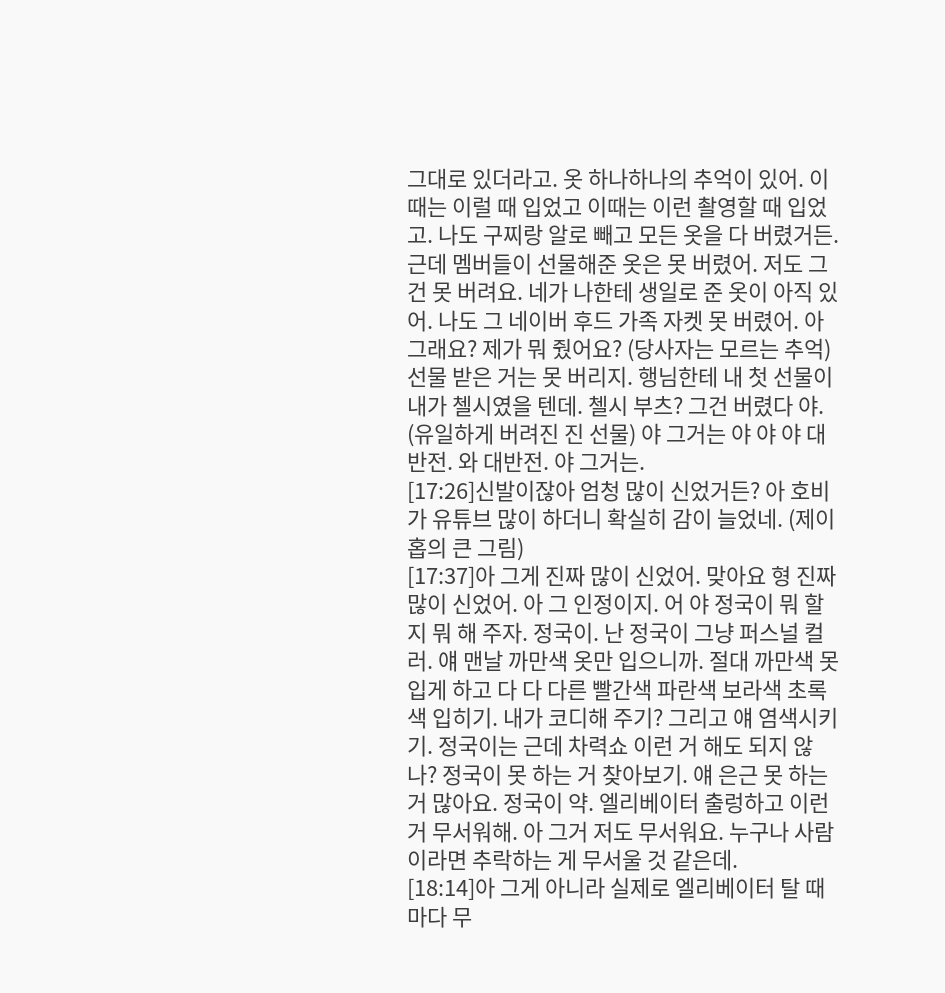그대로 있더라고. 옷 하나하나의 추억이 있어. 이때는 이럴 때 입었고 이때는 이런 촬영할 때 입었고. 나도 구찌랑 알로 빼고 모든 옷을 다 버렸거든. 근데 멤버들이 선물해준 옷은 못 버렸어. 저도 그건 못 버려요. 네가 나한테 생일로 준 옷이 아직 있어. 나도 그 네이버 후드 가족 자켓 못 버렸어. 아 그래요? 제가 뭐 줬어요? (당사자는 모르는 추억) 선물 받은 거는 못 버리지. 행님한테 내 첫 선물이 내가 첼시였을 텐데. 첼시 부츠? 그건 버렸다 야. (유일하게 버려진 진 선물) 야 그거는 야 야 야 대반전. 와 대반전. 야 그거는.
[17:26]신발이잖아 엄청 많이 신었거든? 아 호비가 유튜브 많이 하더니 확실히 감이 늘었네. (제이홉의 큰 그림)
[17:37]아 그게 진짜 많이 신었어. 맞아요 형 진짜 많이 신었어. 아 그 인정이지. 어 야 정국이 뭐 할지 뭐 해 주자. 정국이. 난 정국이 그냥 퍼스널 컬러. 얘 맨날 까만색 옷만 입으니까. 절대 까만색 못 입게 하고 다 다 다른 빨간색 파란색 보라색 초록색 입히기. 내가 코디해 주기? 그리고 얘 염색시키기. 정국이는 근데 차력쇼 이런 거 해도 되지 않나? 정국이 못 하는 거 찾아보기. 얘 은근 못 하는 거 많아요. 정국이 약. 엘리베이터 출렁하고 이런 거 무서워해. 아 그거 저도 무서워요. 누구나 사람이라면 추락하는 게 무서울 것 같은데.
[18:14]아 그게 아니라 실제로 엘리베이터 탈 때마다 무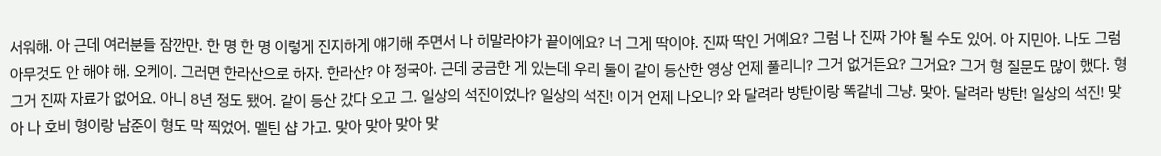서워해. 아 근데 여러분들 잠깐만. 한 명 한 명 이렇게 진지하게 얘기해 주면서 나 히말라야가 끝이에요? 너 그게 딱이야. 진짜 딱인 거예요? 그럼 나 진짜 가야 될 수도 있어. 아 지민아. 나도 그럼 아무것도 안 해야 해. 오케이. 그러면 한라산으로 하자. 한라산? 야 정국아. 근데 궁금한 게 있는데 우리 둘이 같이 등산한 영상 언제 풀리니? 그거 없거든요? 그거요? 그거 형 질문도 많이 했다. 형 그거 진짜 자료가 없어요. 아니 8년 정도 됐어. 같이 등산 갔다 오고 그. 일상의 석진이었나? 일상의 석진! 이거 언제 나오니? 와 달려라 방탄이랑 똑같네 그냥. 맞아. 달려라 방탄! 일상의 석진! 맞아 나 호비 형이랑 남준이 형도 막 찍었어. 멜틴 샵 가고. 맞아 맞아 맞아 맞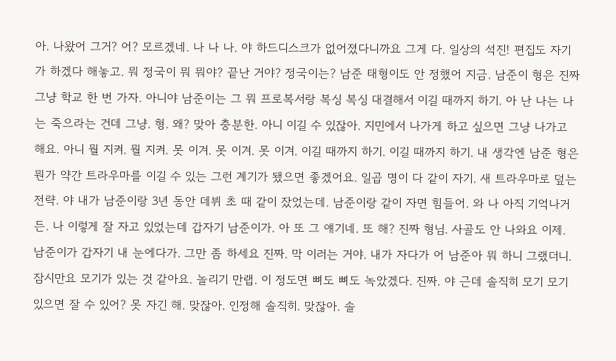아. 나왔어 그거? 어? 모르겠네. 나 나 나. 야 하드디스크가 없어졌다니까요 그게 다. 일상의 석진! 편집도 자기가 하겠다 해놓고. 뭐 정국이 뭐 뭐야? 끝난 거야? 정국이는? 남준 태형이도 안 정했어 지금. 남준이 형은 진짜 그냥 학교 한 번 가자. 아니야 남준이는 그 뭐 프로복서랑 복싱 복싱 대결해서 이길 때까지 하기. 아 난 나는 나는 죽으라는 건데 그냥. 형. 왜? 맞아 충분한. 아니 이길 수 있잖아. 지민에서 나가게 하고 싶으면 그냥 나가고 해요. 아니 뭘 지켜. 뭘 지켜. 못 이겨. 못 이겨. 못 이겨. 이길 때까지 하기. 이길 때까지 하기. 내 생각엔 남준 형은 뭔가 약간 트라우마를 이길 수 있는 그런 계기가 됐으면 좋겠어요. 일곱 명이 다 같이 자기. 새 트라우마로 덮는 전략. 야 내가 남준이랑 3년 동안 데뷔 초 때 같이 잤었는데. 남준이랑 같이 자면 힘들어. 와 나 아직 기억나거든. 나 이렇게 잘 자고 있었는데 갑자기 남준이가. 아 또 그 얘기네. 또 해? 진짜 형님. 사골도 안 나와요 이제. 남준이가 갑자기 내 눈에다가. 그만 좀 하세요 진짜. 막 이러는 거야. 내가 자다가 어 남준아 뭐 하니 그랬더니. 잠시만요 모기가 있는 것 같아요. 놀리기 만랩. 이 정도면 뼈도 뼈도 녹았겠다. 진짜. 야 근데 솔직히 모기 모기 있으면 잘 수 있어? 못 자긴 해. 맞잖아. 인정해 솔직히. 맞잖아. 솔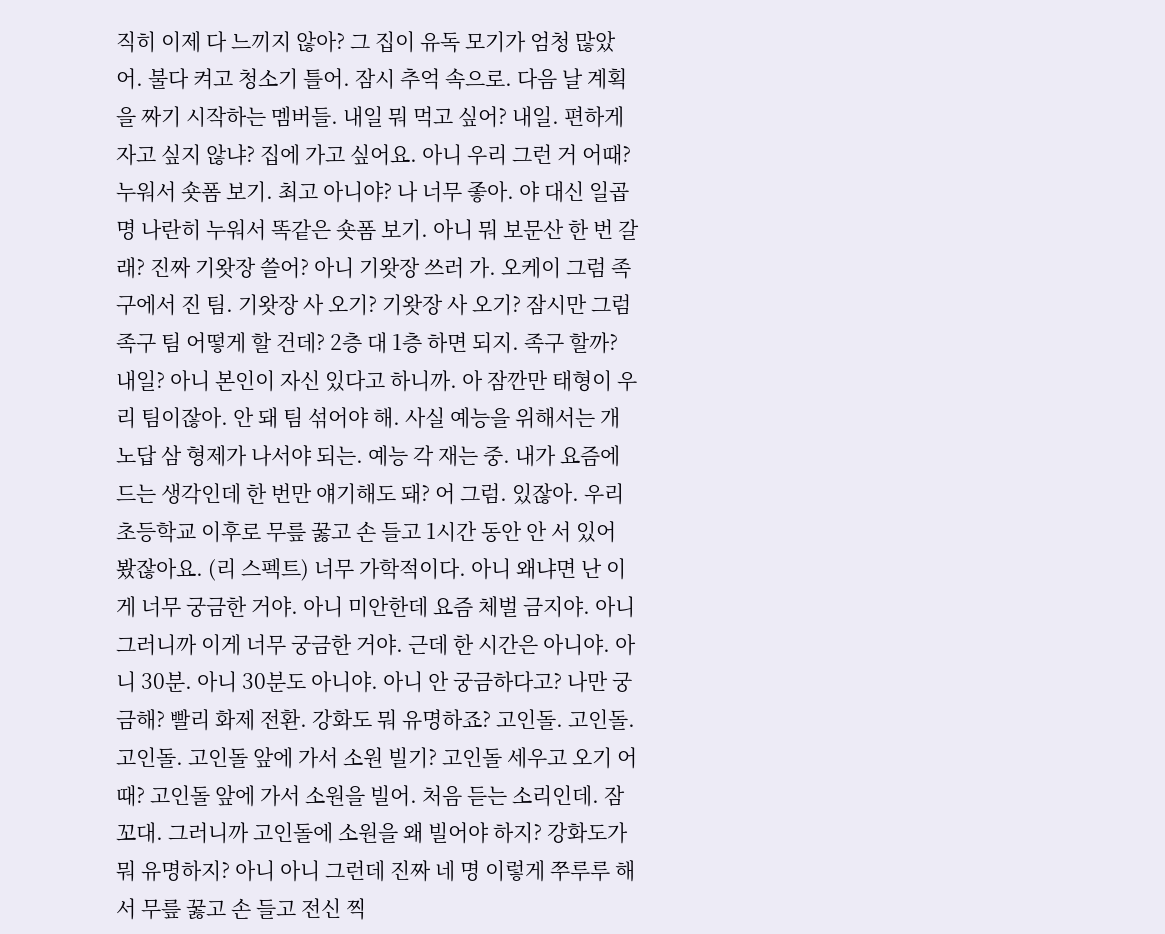직히 이제 다 느끼지 않아? 그 집이 유독 모기가 엄청 많았어. 불다 켜고 청소기 틀어. 잠시 추억 속으로. 다음 날 계획을 짜기 시작하는 멤버들. 내일 뭐 먹고 싶어? 내일. 편하게 자고 싶지 않냐? 집에 가고 싶어요. 아니 우리 그런 거 어때? 누워서 숏폼 보기. 최고 아니야? 나 너무 좋아. 야 대신 일곱 명 나란히 누워서 똑같은 숏폼 보기. 아니 뭐 보문산 한 번 갈래? 진짜 기왓장 쓸어? 아니 기왓장 쓰러 가. 오케이 그럼 족구에서 진 팀. 기왓장 사 오기? 기왓장 사 오기? 잠시만 그럼 족구 팀 어떻게 할 건데? 2층 대 1층 하면 되지. 족구 할까? 내일? 아니 본인이 자신 있다고 하니까. 아 잠깐만 태형이 우리 팀이잖아. 안 돼 팀 섞어야 해. 사실 예능을 위해서는 개노답 삼 형제가 나서야 되는. 예능 각 재는 중. 내가 요즘에 드는 생각인데 한 번만 얘기해도 돼? 어 그럼. 있잖아. 우리 초등학교 이후로 무릎 꿇고 손 들고 1시간 동안 안 서 있어 봤잖아요. (리 스펙트) 너무 가학적이다. 아니 왜냐면 난 이게 너무 궁금한 거야. 아니 미안한데 요즘 체벌 금지야. 아니 그러니까 이게 너무 궁금한 거야. 근데 한 시간은 아니야. 아니 30분. 아니 30분도 아니야. 아니 안 궁금하다고? 나만 궁금해? 빨리 화제 전환. 강화도 뭐 유명하죠? 고인돌. 고인돌. 고인돌. 고인돌 앞에 가서 소원 빌기? 고인돌 세우고 오기 어때? 고인돌 앞에 가서 소원을 빌어. 처음 듣는 소리인데. 잠 꼬대. 그러니까 고인돌에 소원을 왜 빌어야 하지? 강화도가 뭐 유명하지? 아니 아니 그런데 진짜 네 명 이렇게 쭈루루 해서 무릎 꿇고 손 들고 전신 찍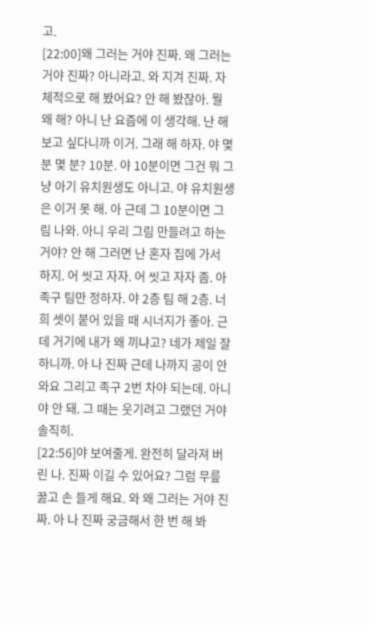고.
[22:00]왜 그러는 거야 진짜. 왜 그러는 거야 진짜? 아니라고. 와 지겨 진짜. 자체적으로 해 봤어요? 안 해 봤잖아. 뭘 왜 해? 아니 난 요즘에 이 생각해. 난 해 보고 싶다니까 이거. 그래 해 하자. 야 몇 분 몇 분? 10분. 야 10분이면 그건 뭐 그냥 아기 유치원생도 아니고. 야 유치원생은 이거 못 해. 아 근데 그 10분이면 그림 나와. 아니 우리 그림 만들려고 하는 거야? 안 해 그러면 난 혼자 집에 가서 하지. 어 씻고 자자. 어 씻고 자자 좀. 아 족구 팀만 정하자. 야 2층 팀 해 2층. 너희 셋이 붙어 있을 때 시너지가 좋아. 근데 거기에 내가 왜 끼냐고? 네가 제일 잘하니까. 아 나 진짜 근데 나까지 공이 안 와요 그리고 족구 2번 차야 되는데. 아니야 안 돼. 그 때는 웃기려고 그랬던 거야 솔직히.
[22:56]야 보여줄게. 완전히 달라져 버린 나. 진짜 이길 수 있어요? 그럼 무릎 꿇고 손 들게 해요. 와 왜 그러는 거야 진짜. 아 나 진짜 궁금해서 한 번 해 봐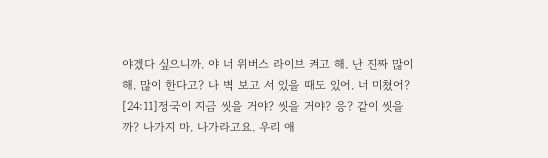야겠다 싶으니까. 야 너 위버스 라이브 켜고 해. 난 진짜 많이 해. 많이 한다고? 나 벽 보고 서 있을 때도 있어. 너 미쳤어?
[24:11]정국이 지금 씻을 거야? 씻을 거야? 응? 같이 씻을까? 나가지 마. 나가라고요. 우리 애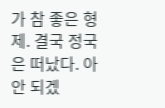가 참 좋은 형제. 결국 정국은 떠났다. 아 안 되겠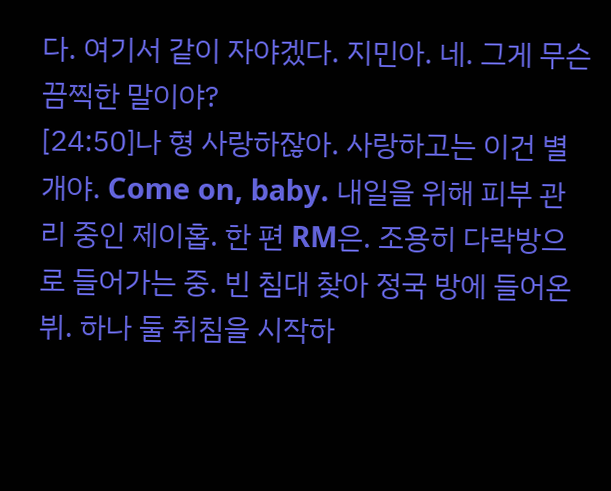다. 여기서 같이 자야겠다. 지민아. 네. 그게 무슨 끔찍한 말이야?
[24:50]나 형 사랑하잖아. 사랑하고는 이건 별개야. Come on, baby. 내일을 위해 피부 관리 중인 제이홉. 한 편 RM은. 조용히 다락방으로 들어가는 중. 빈 침대 찾아 정국 방에 들어온 뷔. 하나 둘 취침을 시작하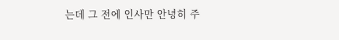는데 그 전에 인사만 안녕히 주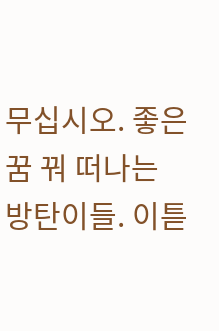무십시오. 좋은 꿈 꿔 떠나는 방탄이들. 이튿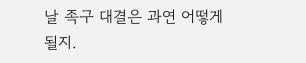날 족구 대결은 과연 어떻게 될지.